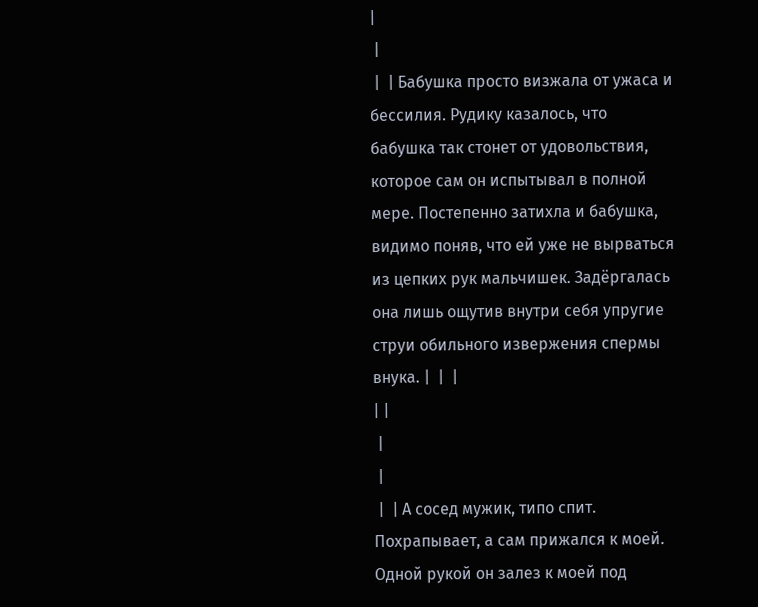|
 |
 |  | Бабушка просто визжала от ужаса и бессилия. Рудику казалось, что бабушка так стонет от удовольствия, которое сам он испытывал в полной мере. Постепенно затихла и бабушка, видимо поняв, что ей уже не вырваться из цепких рук мальчишек. Задёргалась она лишь ощутив внутри себя упругие струи обильного извержения спермы внука. |  |  |
| |
 |
 |
 |  | А сосед мужик, типо спит. Похрапывает, а сам прижался к моей. Одной рукой он залез к моей под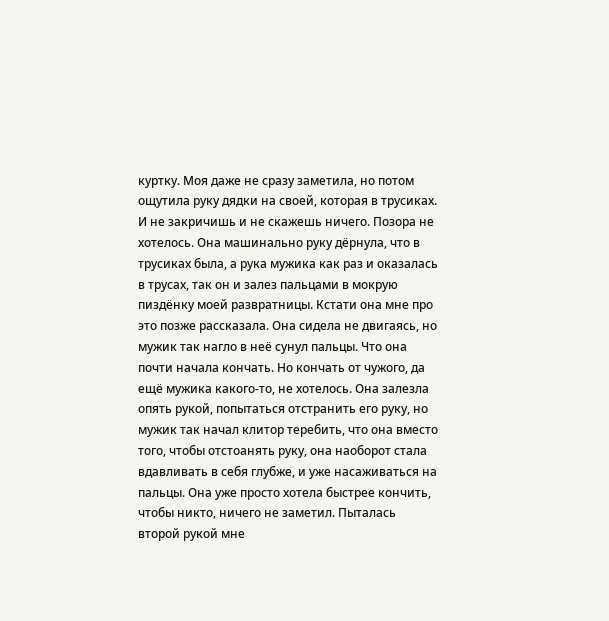куртку. Моя даже не сразу заметила, но потом ощутила руку дядки на своей, которая в трусиках. И не закричишь и не скажешь ничего. Позора не хотелось. Она машинально руку дёрнула, что в трусиках была, а рука мужика как раз и оказалась в трусах, так он и залез пальцами в мокрую пиздёнку моей развратницы. Кстати она мне про это позже рассказала. Она сидела не двигаясь, но мужик так нагло в неё сунул пальцы. Что она почти начала кончать. Но кончать от чужого, да ещё мужика какого-то, не хотелось. Она залезла опять рукой, попытаться отстранить его руку, но мужик так начал клитор теребить, что она вместо того, чтобы отстоанять руку, она наоборот стала вдавливать в себя глубже, и уже насаживаться на пальцы. Она уже просто хотела быстрее кончить, чтобы никто, ничего не заметил. Пыталась второй рукой мне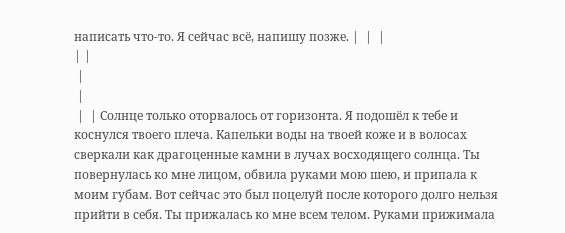написать что-то. Я сейчас всё, напишу позже. |  |  |
| |
 |
 |
 |  | Солнце только оторвалось от горизонта. Я подошёл к тебе и коснулся твоего плеча. Капельки воды на твоей коже и в волосах сверкали как драгоценные камни в лучах восходящего солнца. Ты повернулась ко мне лицом, обвила руками мою шею, и припала к моим губам. Вот сейчас это был поцелуй после которого долго нельзя прийти в себя. Ты прижалась ко мне всем телом. Руками прижимала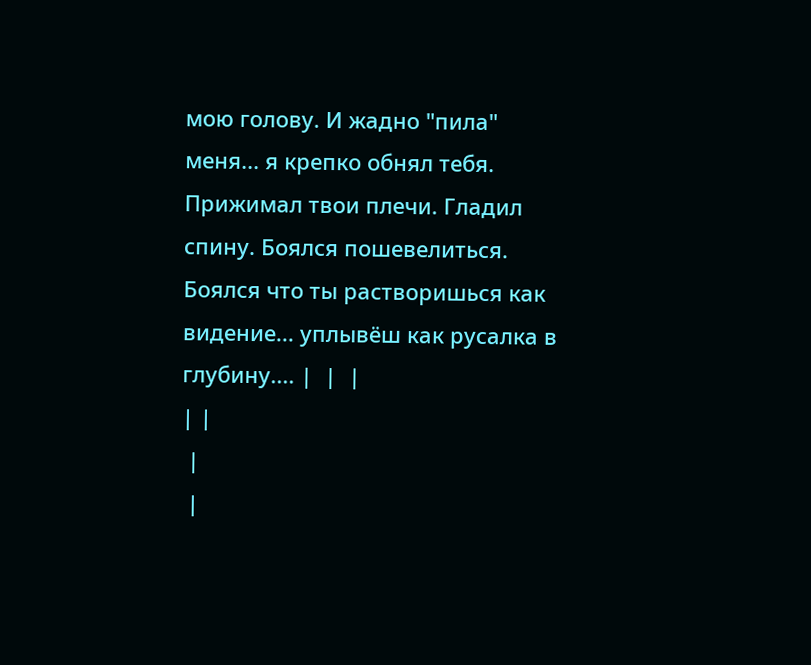мою голову. И жадно "пила" меня... я крепко обнял тебя. Прижимал твои плечи. Гладил спину. Боялся пошевелиться. Боялся что ты растворишься как видение... уплывёш как русалка в глубину.... |  |  |
| |
 |
 |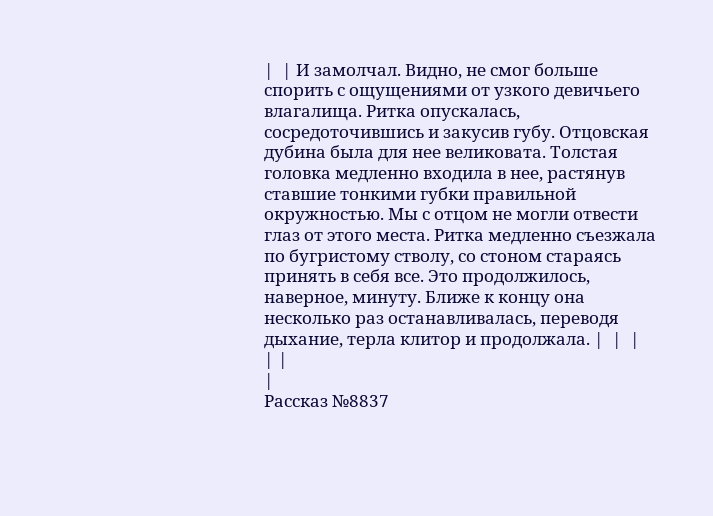|  | И замолчал. Видно, не смог больше спорить с ощущениями от узкого девичьего влагалища. Ритка опускалась, сосредоточившись и закусив губу. Отцовская дубина была для нее великовата. Толстая головка медленно входила в нее, растянув ставшие тонкими губки правильной окружностью. Мы с отцом не могли отвести глаз от этого места. Ритка медленно съезжала по бугристому стволу, со стоном стараясь принять в себя все. Это продолжилось, наверное, минуту. Ближе к концу она несколько раз останавливалась, переводя дыхание, терла клитор и продолжала. |  |  |
| |
|
Рассказ №8837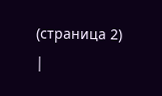(страница 2)
|